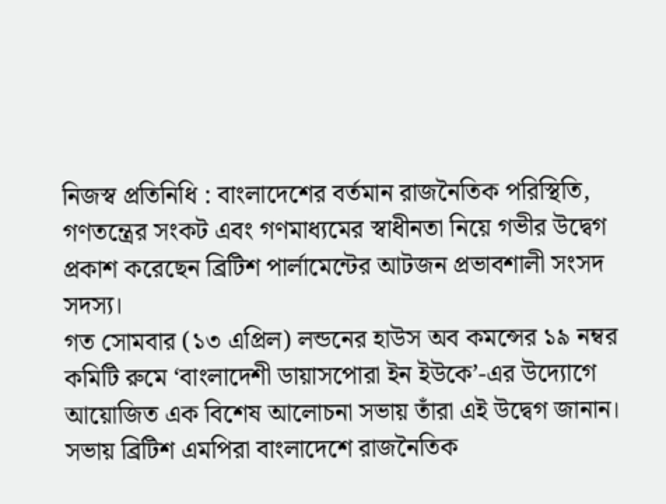নিজস্ব প্রতিনিধি : বাংলাদেশের বর্তমান রাজনৈতিক পরিস্থিতি, গণতন্ত্রের সংকট এবং গণমাধ্যমের স্বাধীনতা নিয়ে গভীর উদ্বেগ প্রকাশ করেছেন ব্রিটিশ পার্লামেন্টের আটজন প্রভাবশালী সংসদ সদস্য।
গত সোমবার (১৩ এপ্রিল) লন্ডনের হাউস অব কমন্সের ১৯ নম্বর কমিটি রুমে ‘বাংলাদেশী ডায়াসপোরা ইন ইউকে’-এর উদ্যোগে আয়োজিত এক বিশেষ আলোচনা সভায় তাঁরা এই উদ্বেগ জানান। সভায় ব্রিটিশ এমপিরা বাংলাদেশে রাজনৈতিক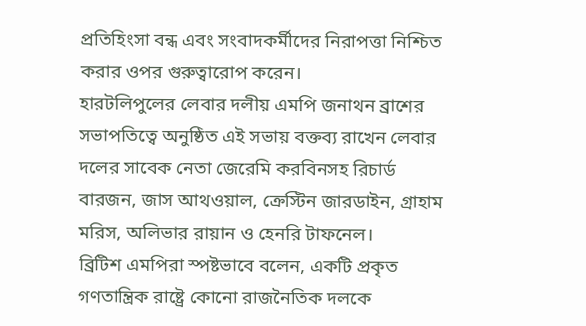প্রতিহিংসা বন্ধ এবং সংবাদকর্মীদের নিরাপত্তা নিশ্চিত করার ওপর গুরুত্বারোপ করেন।
হারটলিপুলের লেবার দলীয় এমপি জনাথন ব্রাশের সভাপতিত্বে অনুষ্ঠিত এই সভায় বক্তব্য রাখেন লেবার দলের সাবেক নেতা জেরেমি করবিনসহ রিচার্ড বারজন, জাস আথওয়াল, ক্রেস্টিন জারডাইন, গ্রাহাম মরিস, অলিভার রায়ান ও হেনরি টাফনেল।
ব্রিটিশ এমপিরা স্পষ্টভাবে বলেন, একটি প্রকৃত গণতান্ত্রিক রাষ্ট্রে কোনো রাজনৈতিক দলকে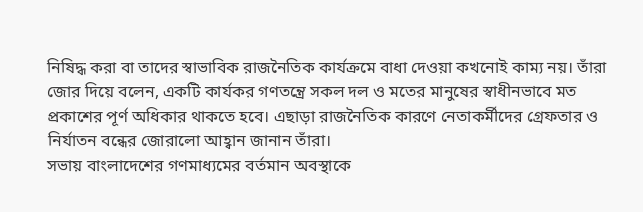নিষিদ্ধ করা বা তাদের স্বাভাবিক রাজনৈতিক কার্যক্রমে বাধা দেওয়া কখনোই কাম্য নয়। তাঁরা জোর দিয়ে বলেন, একটি কার্যকর গণতন্ত্রে সকল দল ও মতের মানুষের স্বাধীনভাবে মত প্রকাশের পূর্ণ অধিকার থাকতে হবে। এছাড়া রাজনৈতিক কারণে নেতাকর্মীদের গ্রেফতার ও নির্যাতন বন্ধের জোরালো আহ্বান জানান তাঁরা।
সভায় বাংলাদেশের গণমাধ্যমের বর্তমান অবস্থাকে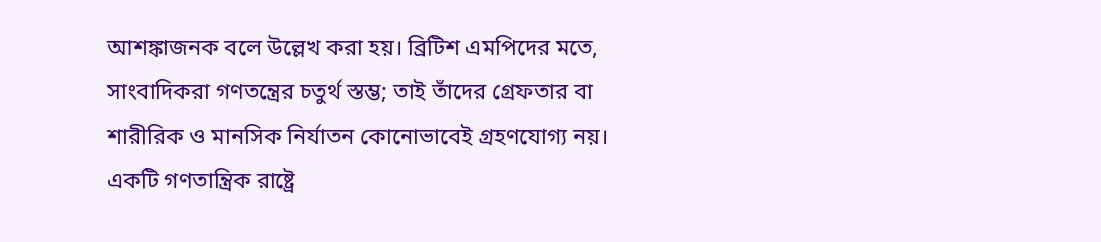আশঙ্কাজনক বলে উল্লেখ করা হয়। ব্রিটিশ এমপিদের মতে, সাংবাদিকরা গণতন্ত্রের চতুর্থ স্তম্ভ; তাই তাঁদের গ্রেফতার বা শারীরিক ও মানসিক নির্যাতন কোনোভাবেই গ্রহণযোগ্য নয়। একটি গণতান্ত্রিক রাষ্ট্রে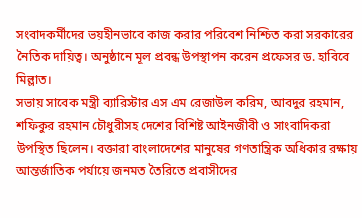সংবাদকর্মীদের ভয়হীনভাবে কাজ করার পরিবেশ নিশ্চিত করা সরকারের নৈতিক দায়িত্ব। অনুষ্ঠানে মূল প্রবন্ধ উপস্থাপন করেন প্রফেসর ড. হাবিবে মিল্লাত।
সভায় সাবেক মন্ত্রী ব্যারিস্টার এস এম রেজাউল করিম, আবদুর রহমান, শফিকুর রহমান চৌধুরীসহ দেশের বিশিষ্ট আইনজীবী ও সাংবাদিকরা উপস্থিত ছিলেন। বক্তারা বাংলাদেশের মানুষের গণতান্ত্রিক অধিকার রক্ষায় আন্তর্জাতিক পর্যায়ে জনমত তৈরিতে প্রবাসীদের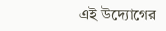এই উদ্যোগের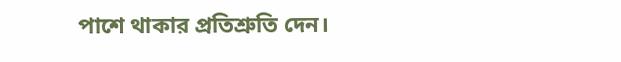পাশে থাকার প্রতিশ্রুতি দেন।